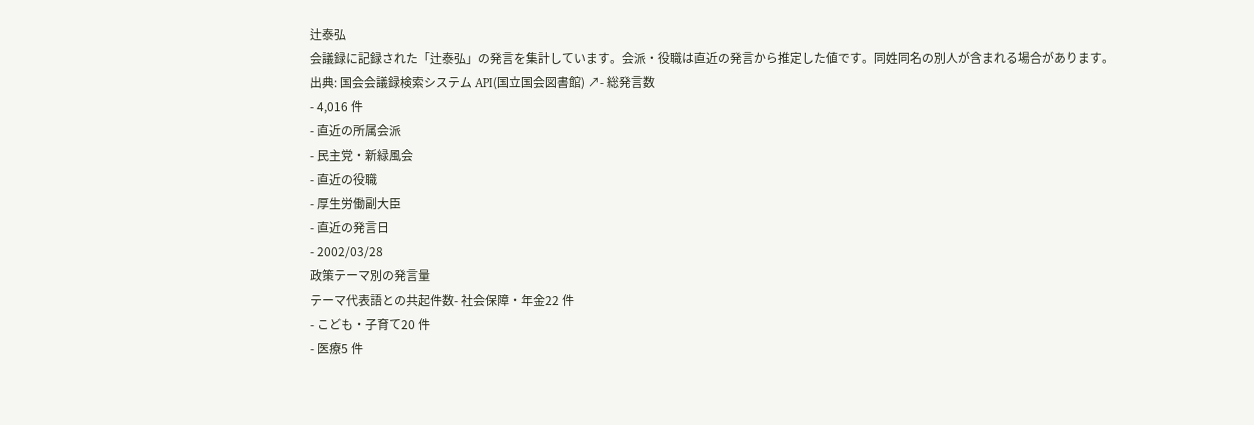辻泰弘
会議録に記録された「辻泰弘」の発言を集計しています。会派・役職は直近の発言から推定した値です。同姓同名の別人が含まれる場合があります。
出典: 国会会議録検索システム API(国立国会図書館) ↗- 総発言数
- 4,016 件
- 直近の所属会派
- 民主党・新緑風会
- 直近の役職
- 厚生労働副大臣
- 直近の発言日
- 2002/03/28
政策テーマ別の発言量
テーマ代表語との共起件数- 社会保障・年金22 件
- こども・子育て20 件
- 医療5 件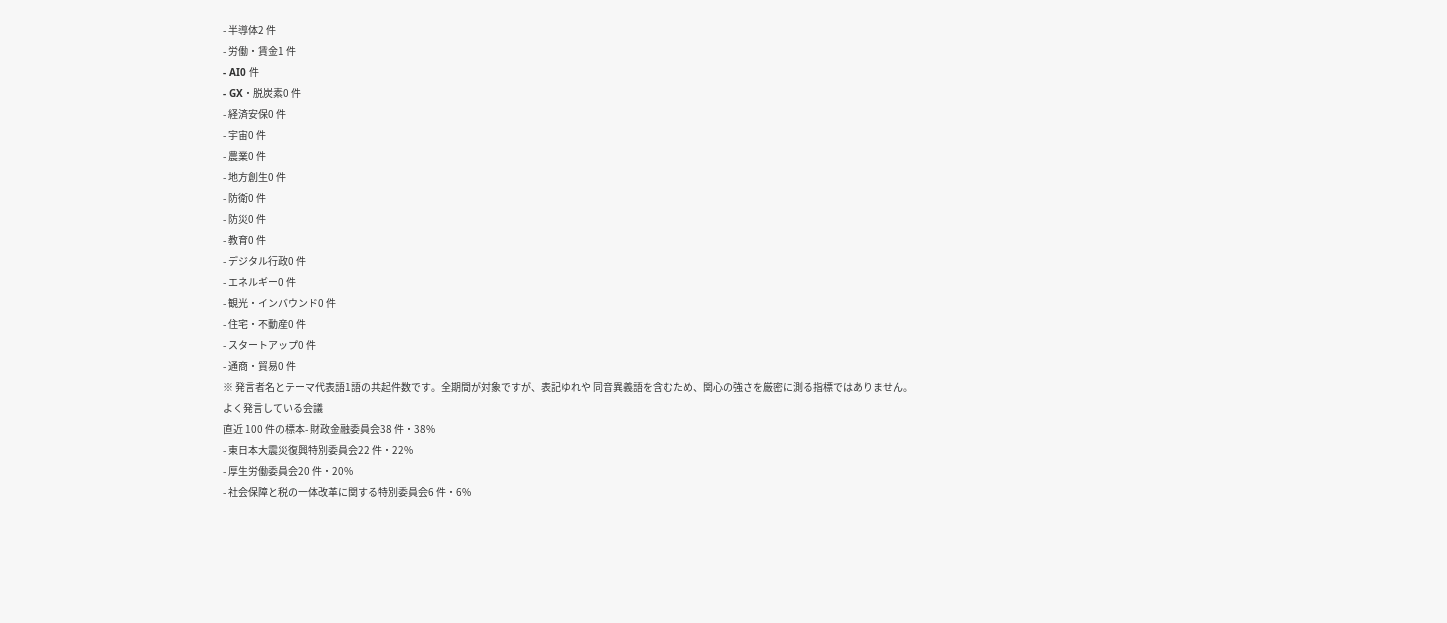- 半導体2 件
- 労働・賃金1 件
- AI0 件
- GX・脱炭素0 件
- 経済安保0 件
- 宇宙0 件
- 農業0 件
- 地方創生0 件
- 防衛0 件
- 防災0 件
- 教育0 件
- デジタル行政0 件
- エネルギー0 件
- 観光・インバウンド0 件
- 住宅・不動産0 件
- スタートアップ0 件
- 通商・貿易0 件
※ 発言者名とテーマ代表語1語の共起件数です。全期間が対象ですが、表記ゆれや 同音異義語を含むため、関心の強さを厳密に測る指標ではありません。
よく発言している会議
直近 100 件の標本- 財政金融委員会38 件・38%
- 東日本大震災復興特別委員会22 件・22%
- 厚生労働委員会20 件・20%
- 社会保障と税の一体改革に関する特別委員会6 件・6%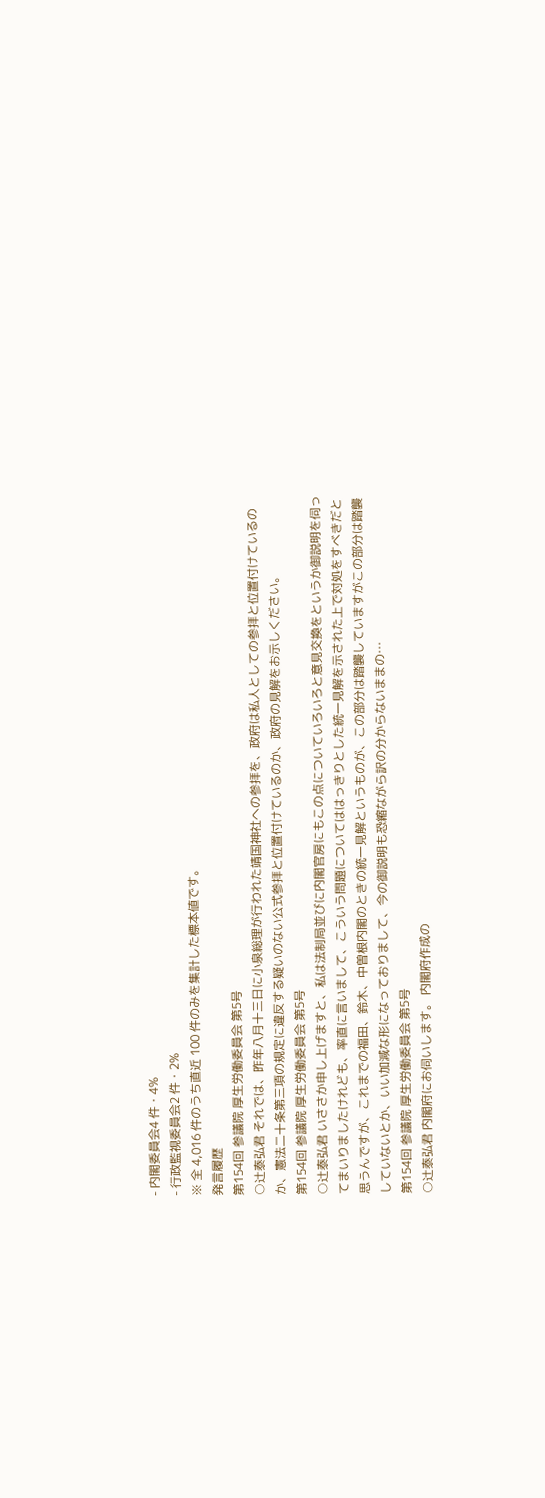- 内閣委員会4 件・4%
- 行政監視委員会2 件・2%
※ 全 4,016 件のうち直近 100 件のみを集計した標本値です。
発言履歴
第154回 参議院 厚生労働委員会 第5号
○辻泰弘君 それでは、昨年八月十三日に小泉総理が行われた靖国神社への参拝を、政府は私人としての参拝と位置付けているのか、憲法二十条第三項の規定に違反する疑いのない公式参拝と位置付けているのか、政府の見解をお示しください。
第154回 参議院 厚生労働委員会 第5号
○辻泰弘君 いささか申し上げますと、私は法制局並びに内閣官房にもこの点についていろいろと意見交換をというか御説明を伺ってまいりましたけれども、率直に言いまして、こういう問題についてははっきりとした統一見解を示された上で対処をすべきだと思うんですが、これまでの福田、鈴木、中曽根内閣のときの統一見解というものが、この部分は踏襲していますがこの部分は踏襲していないとか、いい加減な形になっておりまして、今の御説明も恐縮ながら訳の分からないままの…
第154回 参議院 厚生労働委員会 第5号
○辻泰弘君 内閣府にお伺いします。 内閣府作成の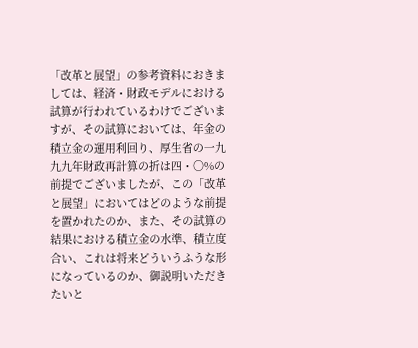「改革と展望」の参考資料におきましては、経済・財政モデルにおける試算が行われているわけでございますが、その試算においては、年金の積立金の運用利回り、厚生省の一九九九年財政再計算の折は四・〇%の前提でございましたが、この「改革と展望」においてはどのような前提を置かれたのか、また、その試算の結果における積立金の水準、積立度合い、これは将来どういうふうな形になっているのか、御説明いただきたいと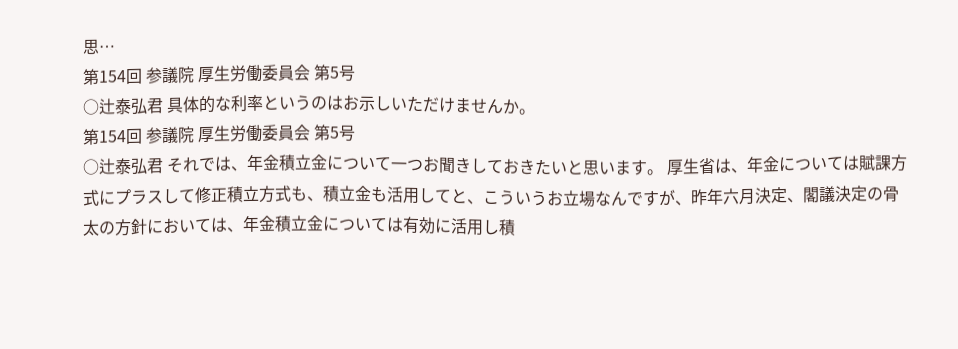思…
第154回 参議院 厚生労働委員会 第5号
○辻泰弘君 具体的な利率というのはお示しいただけませんか。
第154回 参議院 厚生労働委員会 第5号
○辻泰弘君 それでは、年金積立金について一つお聞きしておきたいと思います。 厚生省は、年金については賦課方式にプラスして修正積立方式も、積立金も活用してと、こういうお立場なんですが、昨年六月決定、閣議決定の骨太の方針においては、年金積立金については有効に活用し積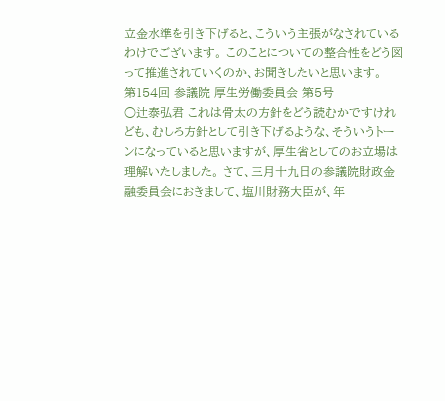立金水準を引き下げると、こういう主張がなされているわけでございます。 このことについての整合性をどう図って推進されていくのか、お聞きしたいと思います。
第154回 参議院 厚生労働委員会 第5号
○辻泰弘君 これは骨太の方針をどう読むかですけれども、むしろ方針として引き下げるような、そういうトーンになっていると思いますが、厚生省としてのお立場は理解いたしました。 さて、三月十九日の参議院財政金融委員会におきまして、塩川財務大臣が、年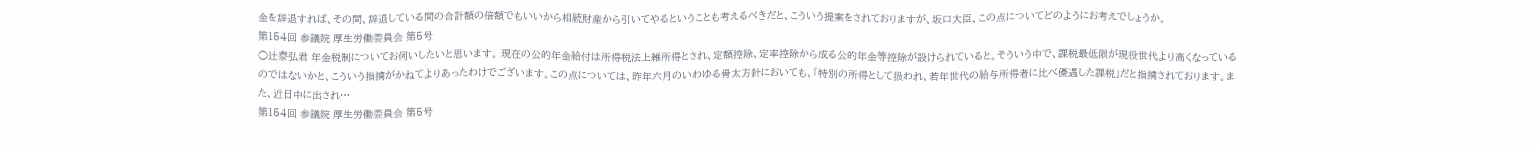金を辞退すれば、その間、辞退している間の合計額の倍額でもいいから相続財産から引いてやるということも考えるべきだと、こういう提案をされておりますが、坂口大臣、この点についてどのようにお考えでしょうか。
第154回 参議院 厚生労働委員会 第5号
○辻泰弘君 年金税制についてお伺いしたいと思います。 現在の公的年金給付は所得税法上雑所得とされ、定額控除、定率控除から成る公的年金等控除が設けられていると。そういう中で、課税最低限が現役世代より高くなっているのではないかと、こういう指摘がかねてよりあったわけでございます。この点については、昨年六月のいわゆる骨太方針においても、「特別の所得として扱われ、若年世代の給与所得者に比べ優遇した課税」だと指摘されております。また、近日中に出され…
第154回 参議院 厚生労働委員会 第5号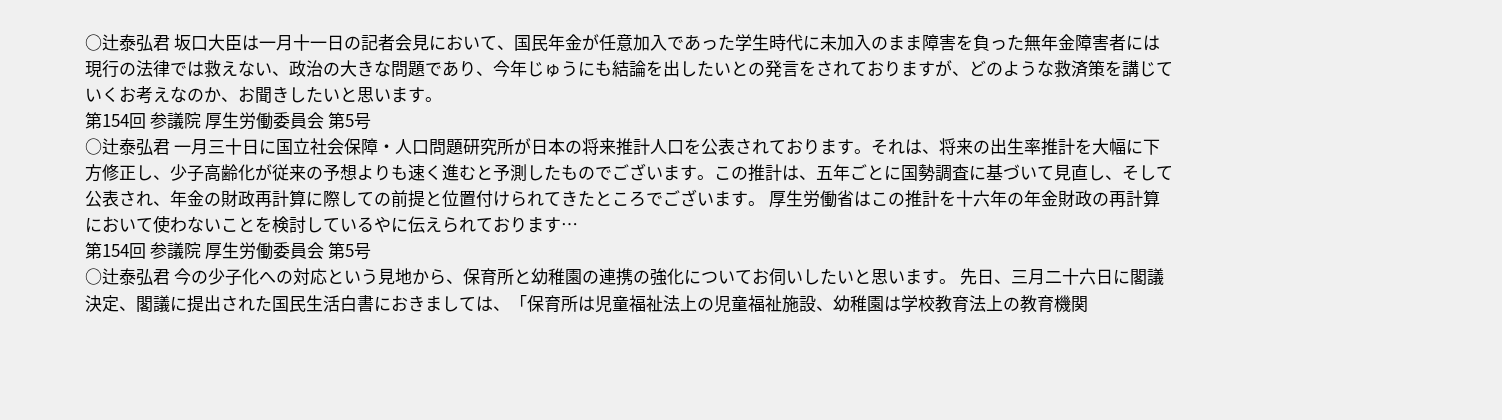○辻泰弘君 坂口大臣は一月十一日の記者会見において、国民年金が任意加入であった学生時代に未加入のまま障害を負った無年金障害者には現行の法律では救えない、政治の大きな問題であり、今年じゅうにも結論を出したいとの発言をされておりますが、どのような救済策を講じていくお考えなのか、お聞きしたいと思います。
第154回 参議院 厚生労働委員会 第5号
○辻泰弘君 一月三十日に国立社会保障・人口問題研究所が日本の将来推計人口を公表されております。それは、将来の出生率推計を大幅に下方修正し、少子高齢化が従来の予想よりも速く進むと予測したものでございます。この推計は、五年ごとに国勢調査に基づいて見直し、そして公表され、年金の財政再計算に際しての前提と位置付けられてきたところでございます。 厚生労働省はこの推計を十六年の年金財政の再計算において使わないことを検討しているやに伝えられております…
第154回 参議院 厚生労働委員会 第5号
○辻泰弘君 今の少子化への対応という見地から、保育所と幼稚園の連携の強化についてお伺いしたいと思います。 先日、三月二十六日に閣議決定、閣議に提出された国民生活白書におきましては、「保育所は児童福祉法上の児童福祉施設、幼稚園は学校教育法上の教育機関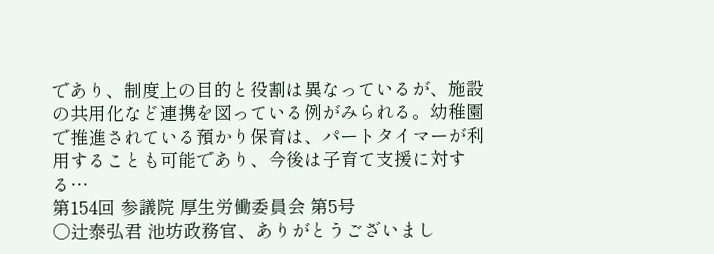であり、制度上の目的と役割は異なっているが、施設の共用化など連携を図っている例がみられる。幼稚園で推進されている預かり保育は、パートタイマーが利用することも可能であり、今後は子育て支援に対する…
第154回 参議院 厚生労働委員会 第5号
○辻泰弘君 池坊政務官、ありがとうございまし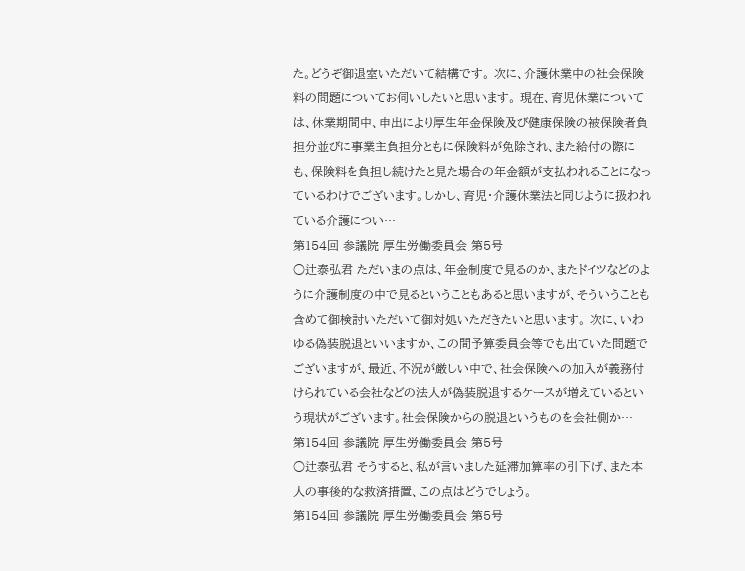た。どうぞ御退室いただいて結構です。 次に、介護休業中の社会保険料の問題についてお伺いしたいと思います。 現在、育児休業については、休業期間中、申出により厚生年金保険及び健康保険の被保険者負担分並びに事業主負担分ともに保険料が免除され、また給付の際にも、保険料を負担し続けたと見た場合の年金額が支払われることになっているわけでございます。しかし、育児・介護休業法と同じように扱われている介護につい…
第154回 参議院 厚生労働委員会 第5号
○辻泰弘君 ただいまの点は、年金制度で見るのか、またドイツなどのように介護制度の中で見るということもあると思いますが、そういうことも含めて御検討いただいて御対処いただきたいと思います。 次に、いわゆる偽装脱退といいますか、この間予算委員会等でも出ていた問題でございますが、最近、不況が厳しい中で、社会保険への加入が義務付けられている会社などの法人が偽装脱退するケースが増えているという現状がございます。社会保険からの脱退というものを会社側か…
第154回 参議院 厚生労働委員会 第5号
○辻泰弘君 そうすると、私が言いました延滞加算率の引下げ、また本人の事後的な救済措置、この点はどうでしょう。
第154回 参議院 厚生労働委員会 第5号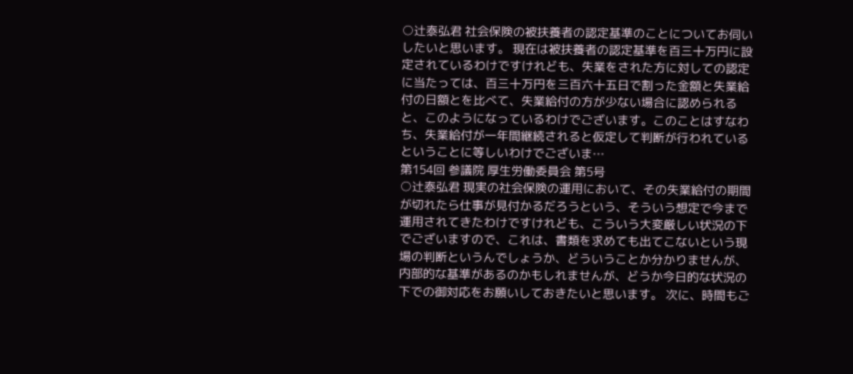○辻泰弘君 社会保険の被扶養者の認定基準のことについてお伺いしたいと思います。 現在は被扶養者の認定基準を百三十万円に設定されているわけですけれども、失業をされた方に対しての認定に当たっては、百三十万円を三百六十五日で割った金額と失業給付の日額とを比べて、失業給付の方が少ない場合に認められると、このようになっているわけでございます。このことはすなわち、失業給付が一年間継続されると仮定して判断が行われているということに等しいわけでございま…
第154回 参議院 厚生労働委員会 第5号
○辻泰弘君 現実の社会保険の運用において、その失業給付の期間が切れたら仕事が見付かるだろうという、そういう想定で今まで運用されてきたわけですけれども、こういう大変厳しい状況の下でございますので、これは、書類を求めても出てこないという現場の判断というんでしょうか、どういうことか分かりませんが、内部的な基準があるのかもしれませんが、どうか今日的な状況の下での御対応をお願いしておきたいと思います。 次に、時間もご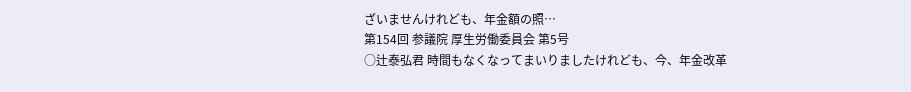ざいませんけれども、年金額の照…
第154回 参議院 厚生労働委員会 第5号
○辻泰弘君 時間もなくなってまいりましたけれども、今、年金改革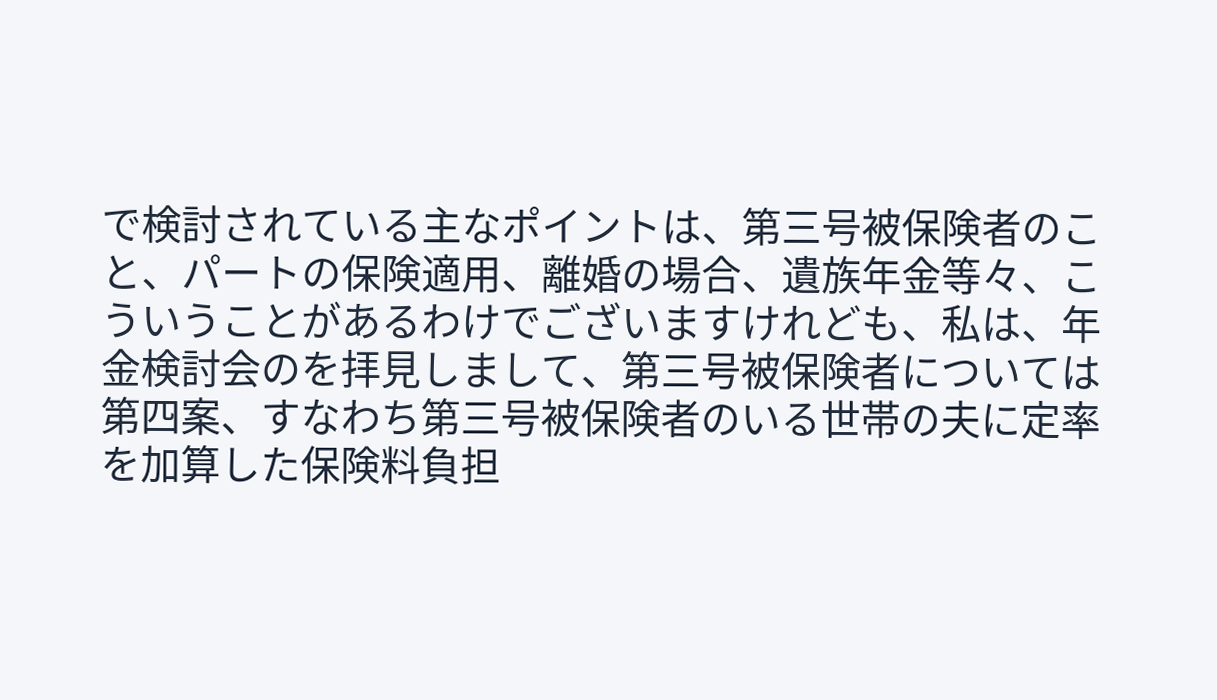で検討されている主なポイントは、第三号被保険者のこと、パートの保険適用、離婚の場合、遺族年金等々、こういうことがあるわけでございますけれども、私は、年金検討会のを拝見しまして、第三号被保険者については第四案、すなわち第三号被保険者のいる世帯の夫に定率を加算した保険料負担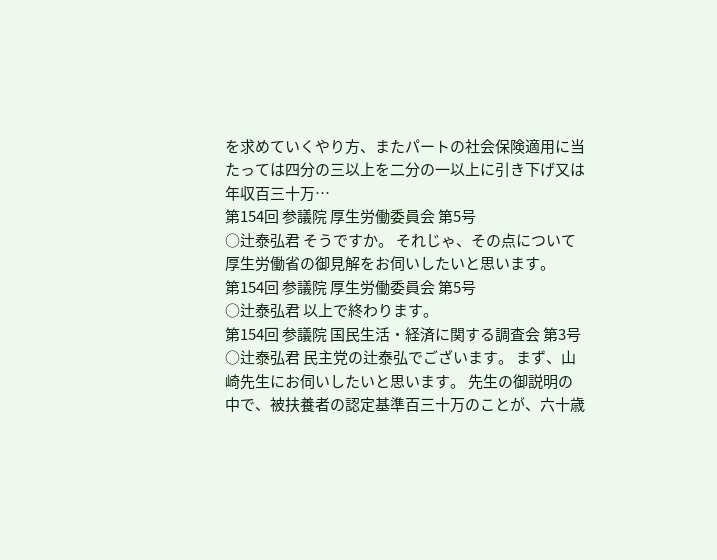を求めていくやり方、またパートの社会保険適用に当たっては四分の三以上を二分の一以上に引き下げ又は年収百三十万…
第154回 参議院 厚生労働委員会 第5号
○辻泰弘君 そうですか。 それじゃ、その点について厚生労働省の御見解をお伺いしたいと思います。
第154回 参議院 厚生労働委員会 第5号
○辻泰弘君 以上で終わります。
第154回 参議院 国民生活・経済に関する調査会 第3号
○辻泰弘君 民主党の辻泰弘でございます。 まず、山崎先生にお伺いしたいと思います。 先生の御説明の中で、被扶養者の認定基準百三十万のことが、六十歳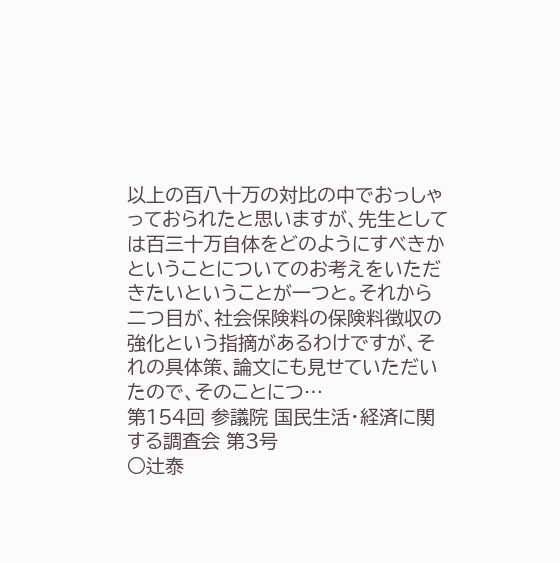以上の百八十万の対比の中でおっしゃっておられたと思いますが、先生としては百三十万自体をどのようにすべきかということについてのお考えをいただきたいということが一つと。それから二つ目が、社会保険料の保険料徴収の強化という指摘があるわけですが、それの具体策、論文にも見せていただいたので、そのことにつ…
第154回 参議院 国民生活・経済に関する調査会 第3号
○辻泰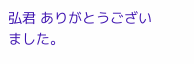弘君 ありがとうございました。